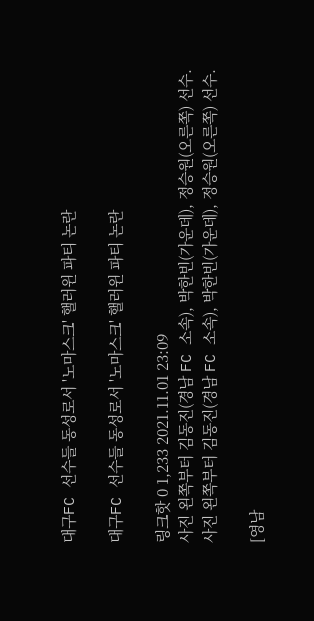대구FC 선수들 동성로서 '노마스크' 핼러윈 파티 논란

대구FC 선수들 동성로서 '노마스크' 핼러윈 파티 논란

링크핫 0 1,233 2021.11.01 23:09
사진 왼쪽부터 김동진(경남 FC 소속), 박한빈(가운데), 정승원(오른쪽) 선수.
사진 왼쪽부터 김동진(경남 FC 소속), 박한빈(가운데), 정승원(오른쪽) 선수.

[영남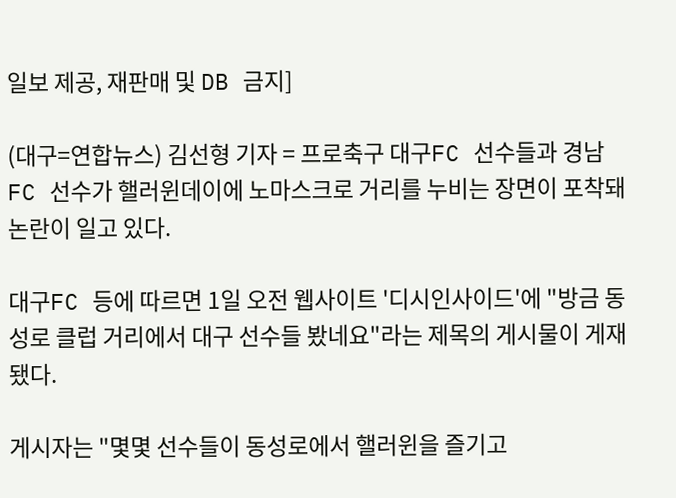일보 제공, 재판매 및 DB 금지]

(대구=연합뉴스) 김선형 기자 = 프로축구 대구FC 선수들과 경남 FC 선수가 핼러윈데이에 노마스크로 거리를 누비는 장면이 포착돼 논란이 일고 있다.

대구FC 등에 따르면 1일 오전 웹사이트 '디시인사이드'에 "방금 동성로 클럽 거리에서 대구 선수들 봤네요"라는 제목의 게시물이 게재됐다.

게시자는 "몇몇 선수들이 동성로에서 핼러윈을 즐기고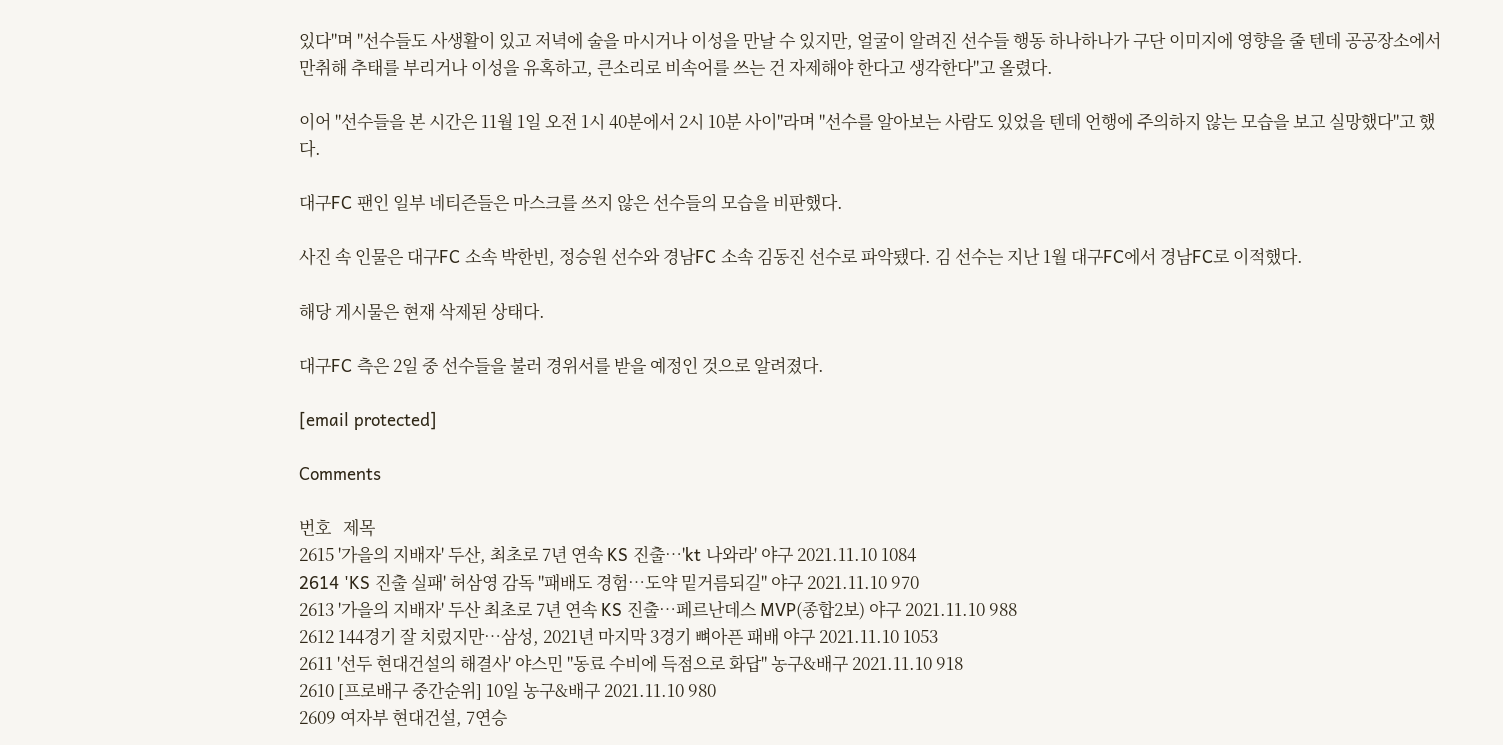있다"며 "선수들도 사생활이 있고 저녁에 술을 마시거나 이성을 만날 수 있지만, 얼굴이 알려진 선수들 행동 하나하나가 구단 이미지에 영향을 줄 텐데 공공장소에서 만취해 추태를 부리거나 이성을 유혹하고, 큰소리로 비속어를 쓰는 건 자제해야 한다고 생각한다"고 올렸다.

이어 "선수들을 본 시간은 11월 1일 오전 1시 40분에서 2시 10분 사이"라며 "선수를 알아보는 사람도 있었을 텐데 언행에 주의하지 않는 모습을 보고 실망했다"고 했다.

대구FC 팬인 일부 네티즌들은 마스크를 쓰지 않은 선수들의 모습을 비판했다.

사진 속 인물은 대구FC 소속 박한빈, 정승원 선수와 경남FC 소속 김동진 선수로 파악됐다. 김 선수는 지난 1월 대구FC에서 경남FC로 이적했다.

해당 게시물은 현재 삭제된 상태다.

대구FC 측은 2일 중 선수들을 불러 경위서를 받을 예정인 것으로 알려졌다.

[email protected]

Comments

번호   제목
2615 '가을의 지배자' 두산, 최초로 7년 연속 KS 진출…'kt 나와라' 야구 2021.11.10 1084
2614 'KS 진출 실패' 허삼영 감독 "패배도 경험…도약 밑거름되길" 야구 2021.11.10 970
2613 '가을의 지배자' 두산 최초로 7년 연속 KS 진출…페르난데스 MVP(종합2보) 야구 2021.11.10 988
2612 144경기 잘 치렀지만…삼성, 2021년 마지막 3경기 뼈아픈 패배 야구 2021.11.10 1053
2611 '선두 현대건설의 해결사' 야스민 "동료 수비에 득점으로 화답" 농구&배구 2021.11.10 918
2610 [프로배구 중간순위] 10일 농구&배구 2021.11.10 980
2609 여자부 현대건설, 7연승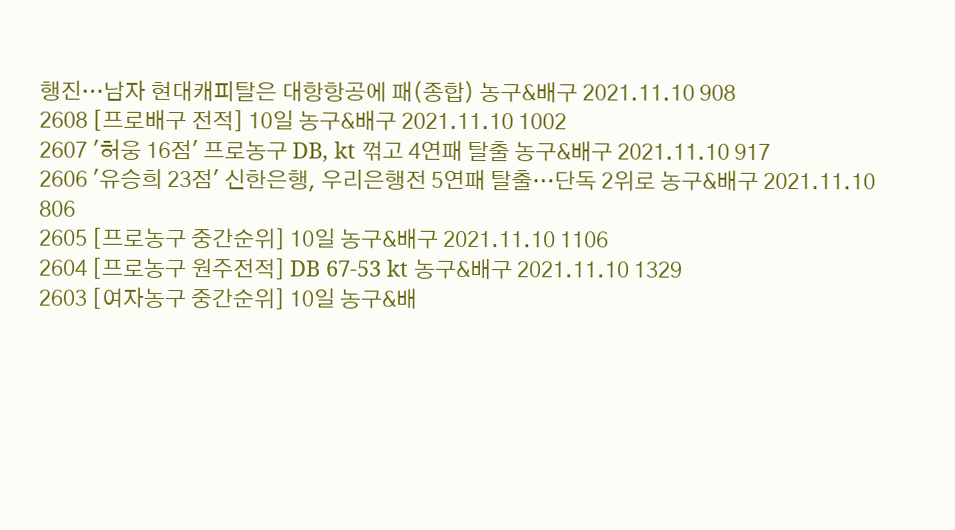행진…남자 현대캐피탈은 대항항공에 패(종합) 농구&배구 2021.11.10 908
2608 [프로배구 전적] 10일 농구&배구 2021.11.10 1002
2607 '허웅 16점' 프로농구 DB, kt 꺾고 4연패 탈출 농구&배구 2021.11.10 917
2606 '유승희 23점' 신한은행, 우리은행전 5연패 탈출…단독 2위로 농구&배구 2021.11.10 806
2605 [프로농구 중간순위] 10일 농구&배구 2021.11.10 1106
2604 [프로농구 원주전적] DB 67-53 kt 농구&배구 2021.11.10 1329
2603 [여자농구 중간순위] 10일 농구&배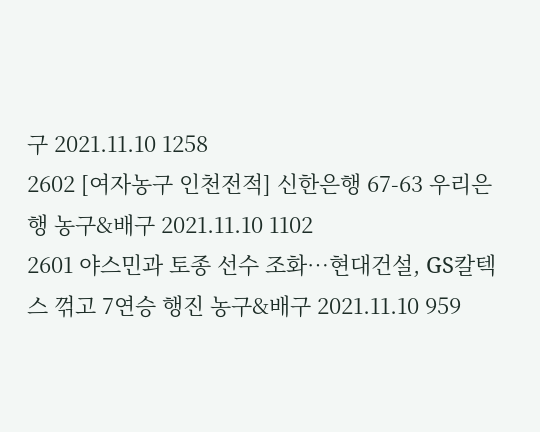구 2021.11.10 1258
2602 [여자농구 인천전적] 신한은행 67-63 우리은행 농구&배구 2021.11.10 1102
2601 야스민과 토종 선수 조화…현대건설, GS칼텍스 꺾고 7연승 행진 농구&배구 2021.11.10 959